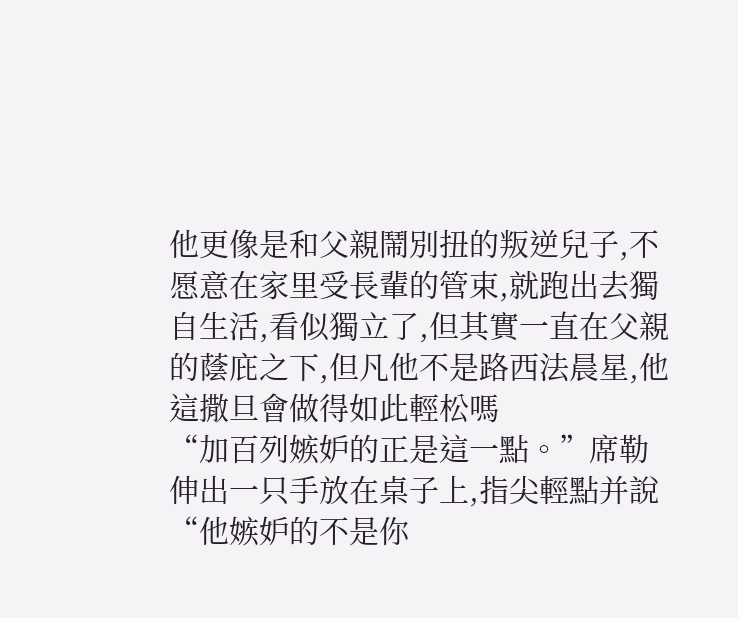他更像是和父親鬧別扭的叛逆兒子,不愿意在家里受長輩的管束,就跑出去獨自生活,看似獨立了,但其實一直在父親的蔭庇之下,但凡他不是路西法晨星,他這撒旦會做得如此輕松嗎
“加百列嫉妒的正是這一點。”席勒伸出一只手放在桌子上,指尖輕點并說“他嫉妒的不是你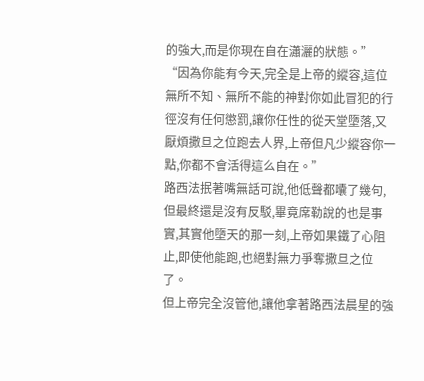的強大,而是你現在自在瀟灑的狀態。”
“因為你能有今天,完全是上帝的縱容,這位無所不知、無所不能的神對你如此冒犯的行徑沒有任何懲罰,讓你任性的從天堂墮落,又厭煩撒旦之位跑去人界,上帝但凡少縱容你一點,你都不會活得這么自在。”
路西法抿著嘴無話可說,他低聲都囔了幾句,但最終還是沒有反駁,畢竟席勒說的也是事實,其實他墮天的那一刻,上帝如果鐵了心阻止,即使他能跑,也絕對無力爭奪撒旦之位了。
但上帝完全沒管他,讓他拿著路西法晨星的強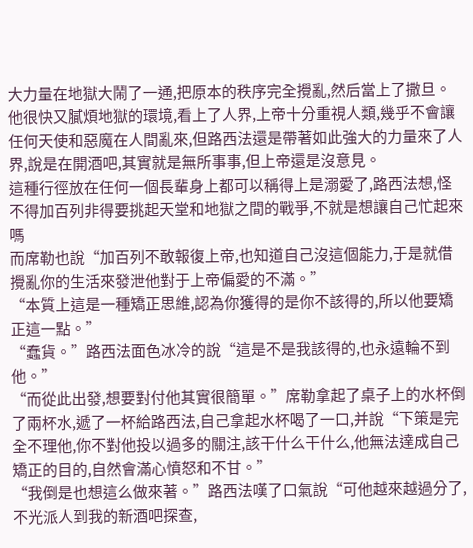大力量在地獄大鬧了一通,把原本的秩序完全攪亂,然后當上了撒旦。
他很快又膩煩地獄的環境,看上了人界,上帝十分重視人類,幾乎不會讓任何天使和惡魔在人間亂來,但路西法還是帶著如此強大的力量來了人界,說是在開酒吧,其實就是無所事事,但上帝還是沒意見。
這種行徑放在任何一個長輩身上都可以稱得上是溺愛了,路西法想,怪不得加百列非得要挑起天堂和地獄之間的戰爭,不就是想讓自己忙起來嗎
而席勒也說“加百列不敢報復上帝,也知道自己沒這個能力,于是就借攪亂你的生活來發泄他對于上帝偏愛的不滿。”
“本質上這是一種矯正思維,認為你獲得的是你不該得的,所以他要矯正這一點。”
“蠢貨。”路西法面色冰冷的說“這是不是我該得的,也永遠輪不到他。”
“而從此出發,想要對付他其實很簡單。”席勒拿起了桌子上的水杯倒了兩杯水,遞了一杯給路西法,自己拿起水杯喝了一口,并說“下策是完全不理他,你不對他投以過多的關注,該干什么干什么,他無法達成自己矯正的目的,自然會滿心憤怒和不甘。”
“我倒是也想這么做來著。”路西法嘆了口氣說“可他越來越過分了,不光派人到我的新酒吧探查,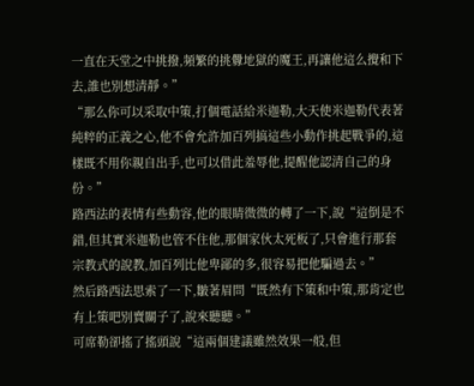一直在天堂之中挑撥,頻繁的挑釁地獄的魔王,再讓他這么攪和下去,誰也別想清靜。”
“那么你可以采取中策,打個電話給米迦勒,大天使米迦勒代表著純粹的正義之心,他不會允許加百列搞這些小動作挑起戰爭的,這樣既不用你親自出手,也可以借此羞辱他,提醒他認清自己的身份。”
路西法的表情有些動容,他的眼睛微微的轉了一下,說“這倒是不錯,但其實米迦勒也管不住他,那個家伙太死板了,只會進行那套宗教式的說教,加百列比他卑鄙的多,很容易把他騙過去。”
然后路西法思索了一下,皺著眉問“既然有下策和中策,那肯定也有上策吧別賣關子了,說來聽聽。”
可席勒卻搖了搖頭說“這兩個建議雖然效果一般,但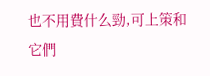也不用費什么勁,可上策和它們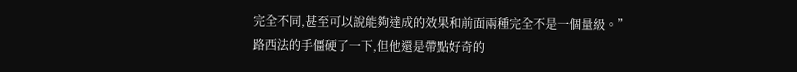完全不同,甚至可以說能夠達成的效果和前面兩種完全不是一個量級。”
路西法的手僵硬了一下,但他還是帶點好奇的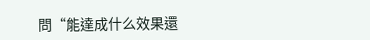問“能達成什么效果還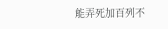能弄死加百列不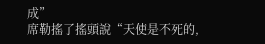成”
席勒搖了搖頭說“天使是不死的,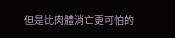但是比肉體消亡更可怕的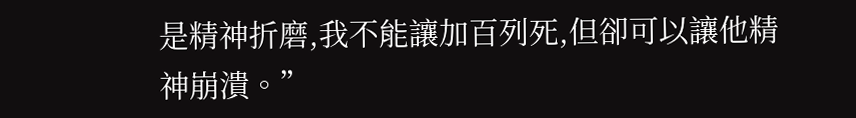是精神折磨,我不能讓加百列死,但卻可以讓他精神崩潰。”